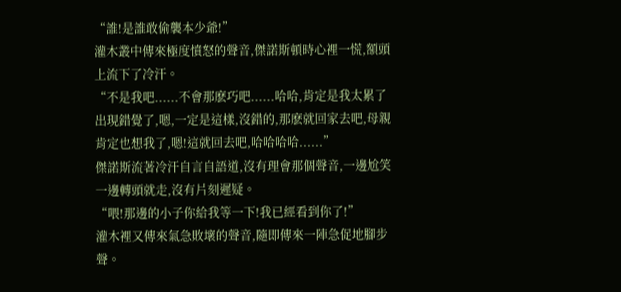“誰!是誰敢偷襲本少爺!”
灌木叢中傳來極度憤怒的聲音,傑諾斯頓時心裡一慌,額頭上流下了冷汗。
“不是我吧......不會那麽巧吧......哈哈,肯定是我太累了出現錯覺了,嗯,一定是這樣,沒錯的,那麽就回家去吧,母親肯定也想我了,嗯!這就回去吧,哈哈哈哈......”
傑諾斯流著冷汗自言自語道,沒有理會那個聲音,一邊尬笑一邊轉頭就走,沒有片刻遲疑。
“喂!那邊的小子你給我等一下!我已經看到你了!”
灌木裡又傳來氣急敗壞的聲音,隨即傳來一陣急促地腳步聲。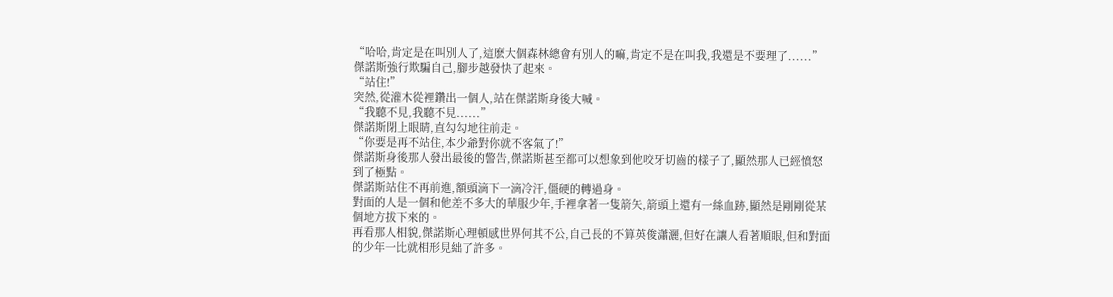“哈哈,肯定是在叫別人了,這麽大個森林總會有別人的嘛,肯定不是在叫我,我還是不要理了......”
傑諾斯強行欺騙自己,腳步越發快了起來。
“站住!”
突然,從灌木從裡鑽出一個人,站在傑諾斯身後大喊。
“我聽不見,我聽不見......”
傑諾斯閉上眼睛,直勾勾地往前走。
“你要是再不站住,本少爺對你就不客氣了!”
傑諾斯身後那人發出最後的警告,傑諾斯甚至都可以想象到他咬牙切齒的樣子了,顯然那人已經憤怒到了極點。
傑諾斯站住不再前進,額頭滴下一滴冷汗,僵硬的轉過身。
對面的人是一個和他差不多大的華服少年,手裡拿著一隻箭矢,箭頭上還有一絲血跡,顯然是剛剛從某個地方拔下來的。
再看那人相貌,傑諾斯心理頓感世界何其不公,自己長的不算英俊瀟灑,但好在讓人看著順眼,但和對面的少年一比就相形見絀了許多。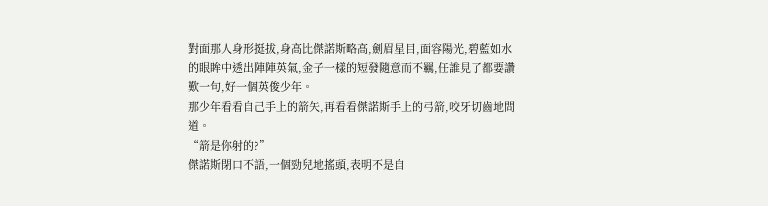對面那人身形挺拔,身高比傑諾斯略高,劍眉星目,面容陽光,碧藍如水的眼眸中透出陣陣英氣,金子一樣的短發隨意而不羈,任誰見了都要讚歎一句,好一個英俊少年。
那少年看看自己手上的箭矢,再看看傑諾斯手上的弓箭,咬牙切齒地問道。
“箭是你射的?”
傑諾斯閉口不語,一個勁兒地搖頭,表明不是自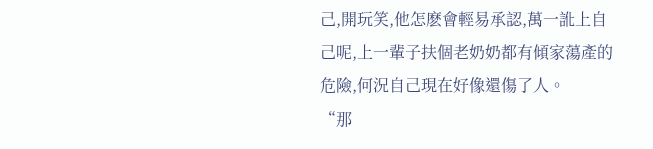己,開玩笑,他怎麽會輕易承認,萬一訛上自己呢,上一輩子扶個老奶奶都有傾家蕩產的危險,何況自己現在好像還傷了人。
“那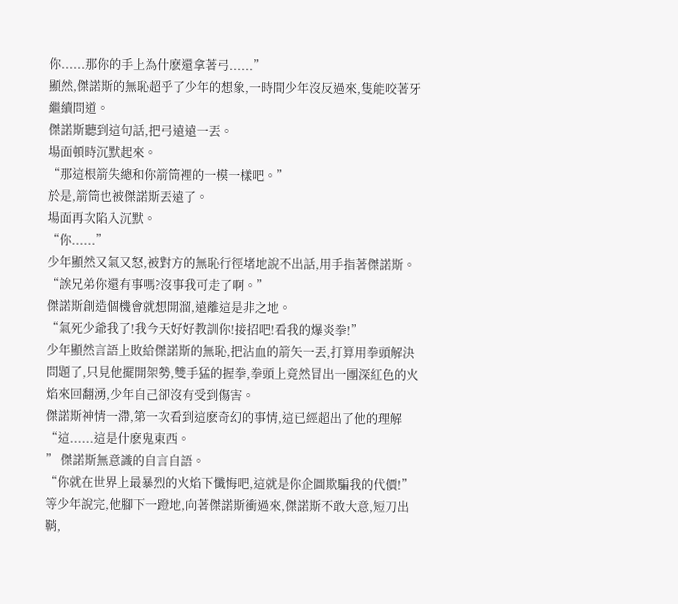你......那你的手上為什麽還拿著弓......”
顯然,傑諾斯的無恥超乎了少年的想象,一時間少年沒反過來,隻能咬著牙繼續問道。
傑諾斯聽到這句話,把弓遠遠一丟。
場面頓時沉默起來。
“那這根箭失總和你箭筒裡的一模一樣吧。”
於是,箭筒也被傑諾斯丟遠了。
場面再次陷入沉默。
“你......”
少年顯然又氣又怒,被對方的無恥行徑堵地說不出話,用手指著傑諾斯。
“誒兄弟你還有事嗎?沒事我可走了啊。”
傑諾斯創造個機會就想開溜,遠離這是非之地。
“氣死少爺我了!我今天好好教訓你!接招吧!看我的爆炎拳!”
少年顯然言語上敗給傑諾斯的無恥,把沾血的箭矢一丟,打算用拳頭解決問題了,只見他擺開架勢,雙手猛的握拳,拳頭上竟然冒出一團深紅色的火焰來回翻湧,少年自己卻沒有受到傷害。
傑諾斯神情一滯,第一次看到這麽奇幻的事情,這已經超出了他的理解
“這......這是什麽鬼東西。
” 傑諾斯無意識的自言自語。
“你就在世界上最暴烈的火焰下懺悔吧,這就是你企圖欺騙我的代價!”
等少年說完,他腳下一蹬地,向著傑諾斯衝過來,傑諾斯不敢大意,短刀出鞘,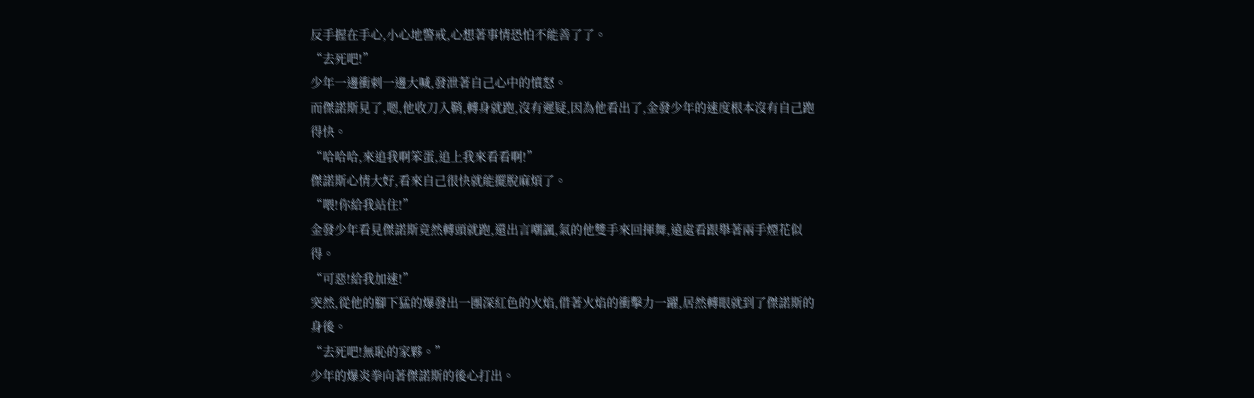反手握在手心,小心地警戒,心想著事情恐怕不能善了了。
“去死吧!”
少年一邊衝刺一邊大喊,發泄著自己心中的憤怒。
而傑諾斯見了,嗯,他收刀入鞘,轉身就跑,沒有遲疑,因為他看出了,金發少年的速度根本沒有自己跑得快。
“哈哈哈,來追我啊笨蛋,追上我來看看啊!”
傑諾斯心情大好,看來自己很快就能擺脫麻煩了。
“喂!你給我站住!”
金發少年看見傑諾斯竟然轉頭就跑,還出言嘲諷,氣的他雙手來回揮舞,遠處看跟舉著兩手煙花似得。
“可惡!給我加速!”
突然,從他的腳下猛的爆發出一團深紅色的火焰,借著火焰的衝擊力一躍,居然轉眼就到了傑諾斯的身後。
“去死吧!無恥的家夥。”
少年的爆炎拳向著傑諾斯的後心打出。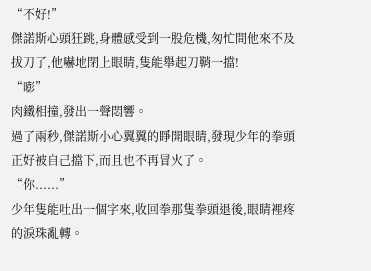“不好!”
傑諾斯心頭狂跳,身體感受到一股危機,匆忙間他來不及拔刀了,他嚇地閉上眼睛,隻能舉起刀鞘一擋!
“嘭”
肉鐵相撞,發出一聲悶響。
過了兩秒,傑諾斯小心翼翼的睜開眼睛,發現少年的拳頭正好被自己擋下,而且也不再冒火了。
“你......”
少年隻能吐出一個字來,收回拳那隻拳頭退後,眼睛裡疼的淚珠亂轉。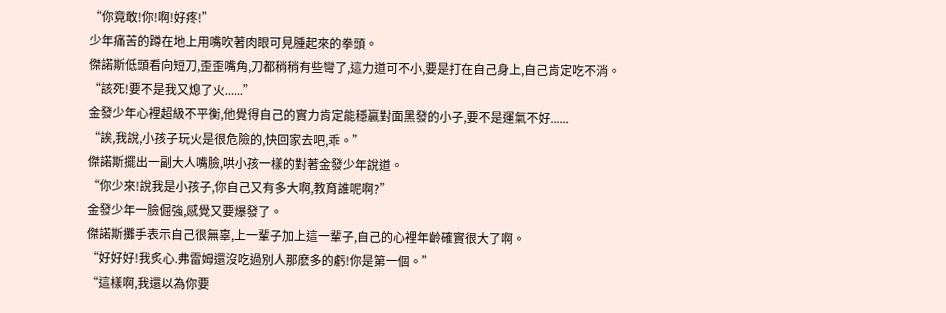“你竟敢!你!啊!好疼!”
少年痛苦的蹲在地上用嘴吹著肉眼可見腫起來的拳頭。
傑諾斯低頭看向短刀,歪歪嘴角,刀都稍稍有些彎了,這力道可不小,要是打在自己身上,自己肯定吃不消。
“該死!要不是我又熄了火......”
金發少年心裡超級不平衡,他覺得自己的實力肯定能穩贏對面黑發的小子,要不是運氣不好......
“誒,我說,小孩子玩火是很危險的,快回家去吧,乖。”
傑諾斯擺出一副大人嘴臉,哄小孩一樣的對著金發少年說道。
“你少來!說我是小孩子,你自己又有多大啊,教育誰呢啊?”
金發少年一臉倔強,感覺又要爆發了。
傑諾斯攤手表示自己很無辜,上一輩子加上這一輩子,自己的心裡年齡確實很大了啊。
“好好好!我炙心.弗雷姆還沒吃過別人那麽多的虧!你是第一個。”
“這樣啊,我還以為你要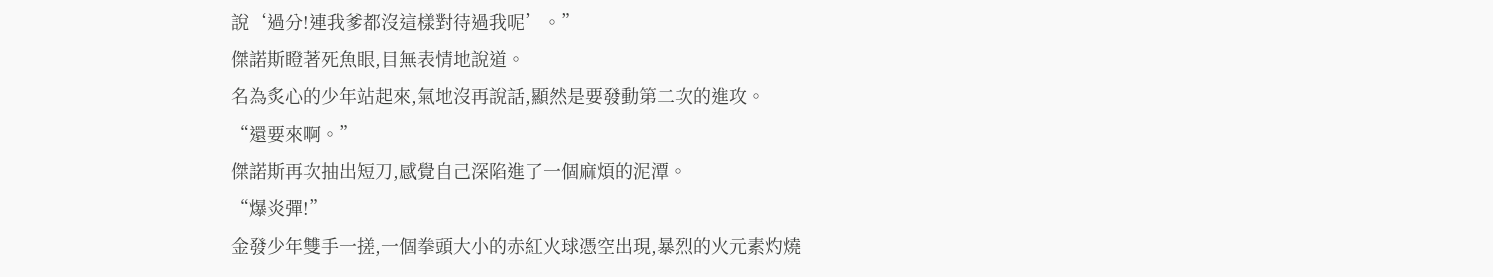說‘過分!連我爹都沒這樣對待過我呢’。”
傑諾斯瞪著死魚眼,目無表情地說道。
名為炙心的少年站起來,氣地沒再說話,顯然是要發動第二次的進攻。
“還要來啊。”
傑諾斯再次抽出短刀,感覺自己深陷進了一個麻煩的泥潭。
“爆炎彈!”
金發少年雙手一搓,一個拳頭大小的赤紅火球憑空出現,暴烈的火元素灼燒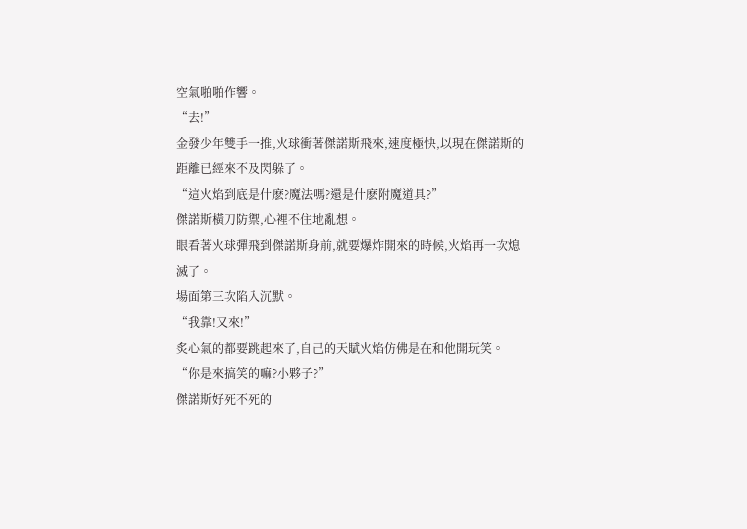空氣啪啪作響。
“去!”
金發少年雙手一推,火球衝著傑諾斯飛來,速度極快,以現在傑諾斯的距離已經來不及閃躲了。
“這火焰到底是什麽?魔法嗎?還是什麽附魔道具?”
傑諾斯橫刀防禦,心裡不住地亂想。
眼看著火球彈飛到傑諾斯身前,就要爆炸開來的時候,火焰再一次熄滅了。
場面第三次陷入沉默。
“我靠!又來!”
炙心氣的都要跳起來了,自己的天賦火焰仿佛是在和他開玩笑。
“你是來搞笑的嘛?小夥子?”
傑諾斯好死不死的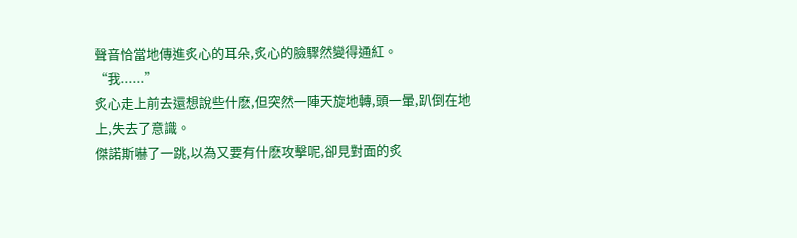聲音恰當地傳進炙心的耳朵,炙心的臉驟然變得通紅。
“我......”
炙心走上前去還想說些什麽,但突然一陣天旋地轉,頭一暈,趴倒在地上,失去了意識。
傑諾斯嚇了一跳,以為又要有什麽攻擊呢,卻見對面的炙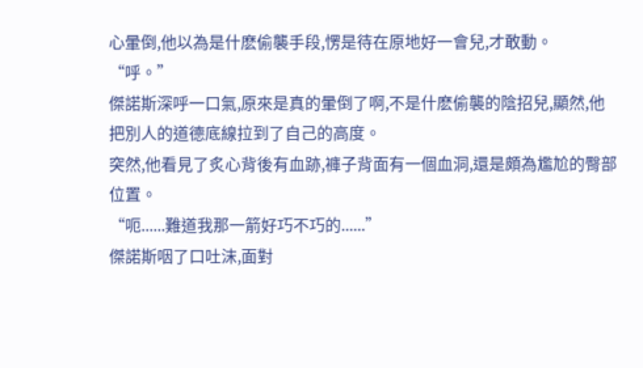心暈倒,他以為是什麽偷襲手段,愣是待在原地好一會兒,才敢動。
“呼。”
傑諾斯深呼一口氣,原來是真的暈倒了啊,不是什麽偷襲的陰招兒,顯然,他把別人的道德底線拉到了自己的高度。
突然,他看見了炙心背後有血跡,褲子背面有一個血洞,還是頗為尷尬的臀部位置。
“呃......難道我那一箭好巧不巧的......”
傑諾斯咽了口吐沫,面對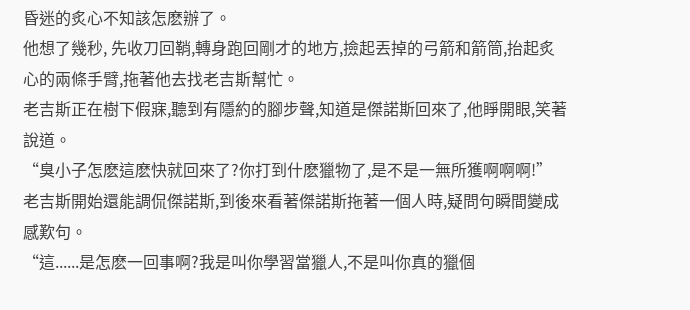昏迷的炙心不知該怎麽辦了。
他想了幾秒, 先收刀回鞘,轉身跑回剛才的地方,撿起丟掉的弓箭和箭筒,抬起炙心的兩條手臂,拖著他去找老吉斯幫忙。
老吉斯正在樹下假寐,聽到有隱約的腳步聲,知道是傑諾斯回來了,他睜開眼,笑著說道。
“臭小子怎麽這麽快就回來了?你打到什麽獵物了,是不是一無所獲啊啊啊!”
老吉斯開始還能調侃傑諾斯,到後來看著傑諾斯拖著一個人時,疑問句瞬間變成感歎句。
“這......是怎麽一回事啊?我是叫你學習當獵人,不是叫你真的獵個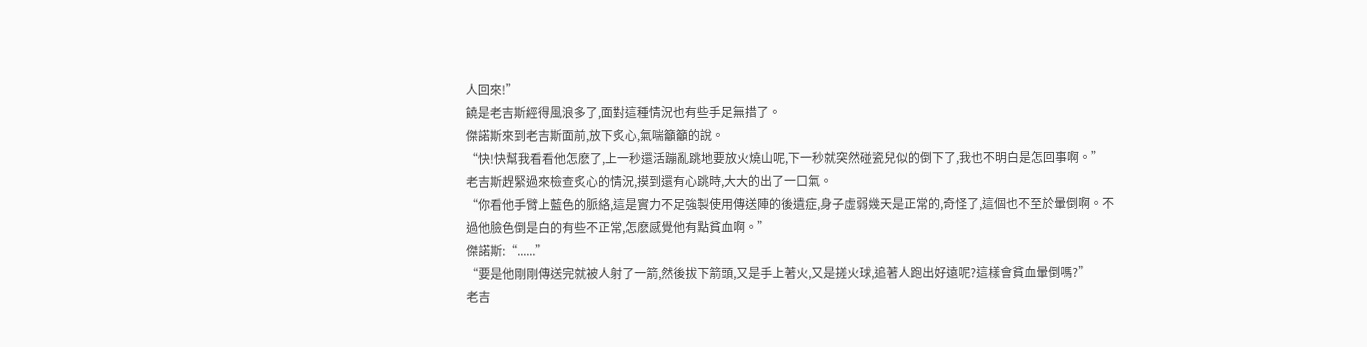人回來!”
饒是老吉斯經得風浪多了,面對這種情況也有些手足無措了。
傑諾斯來到老吉斯面前,放下炙心,氣喘籲籲的說。
“快!快幫我看看他怎麽了,上一秒還活蹦亂跳地要放火燒山呢,下一秒就突然碰瓷兒似的倒下了,我也不明白是怎回事啊。”
老吉斯趕緊過來檢查炙心的情況,摸到還有心跳時,大大的出了一口氣。
“你看他手臂上藍色的脈絡,這是實力不足強製使用傳送陣的後遺症,身子虛弱幾天是正常的,奇怪了,這個也不至於暈倒啊。不過他臉色倒是白的有些不正常,怎麽感覺他有點貧血啊。”
傑諾斯:“......”
“要是他剛剛傳送完就被人射了一箭,然後拔下箭頭,又是手上著火,又是搓火球,追著人跑出好遠呢?這樣會貧血暈倒嗎?”
老吉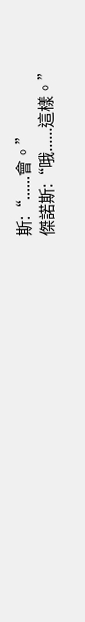斯:“......會。”
傑諾斯:“哦......這樣。”